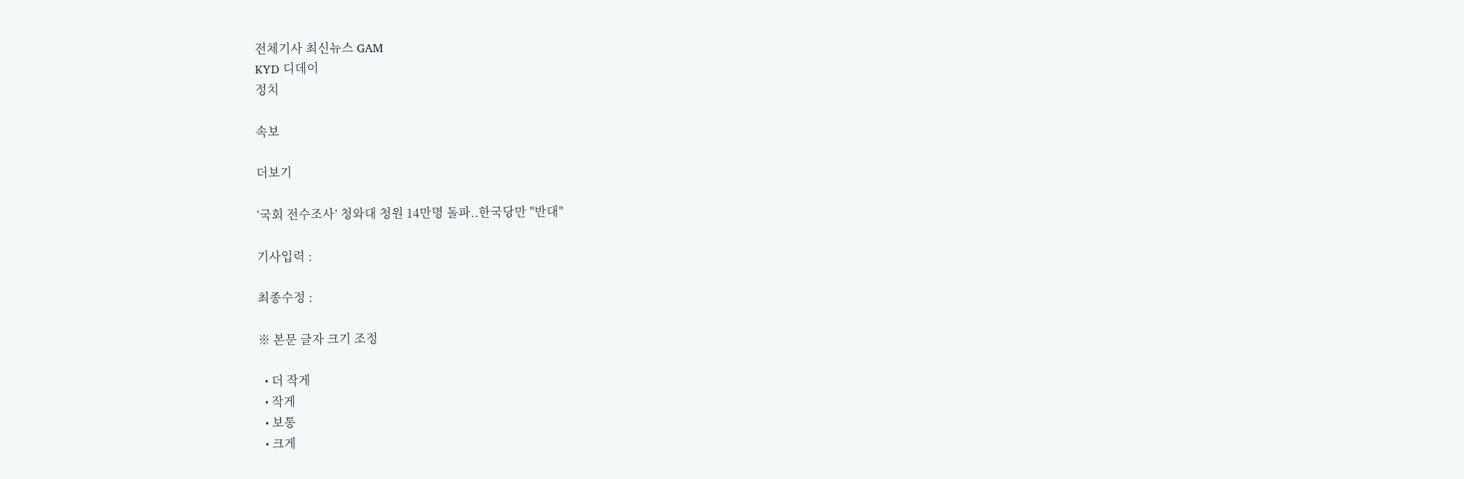전체기사 최신뉴스 GAM
KYD 디데이
정치

속보

더보기

‘국회 전수조사’ 청와대 청원 14만명 돌파..한국당만 "반대"

기사입력 :

최종수정 :

※ 본문 글자 크기 조정

  • 더 작게
  • 작게
  • 보통
  • 크게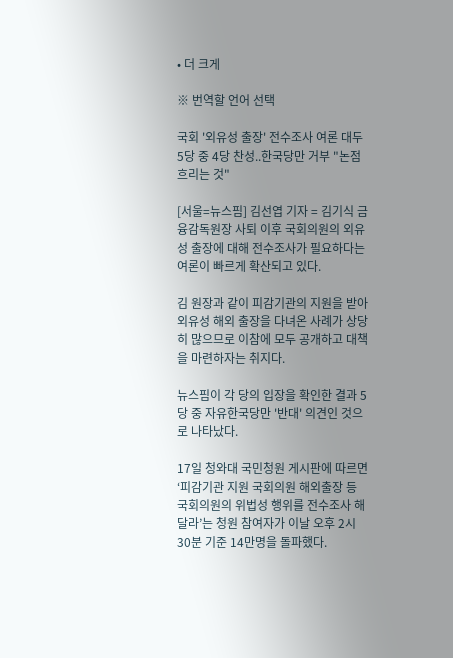• 더 크게

※ 번역할 언어 선택

국회 '외유성 출장' 전수조사 여론 대두
5당 중 4당 찬성..한국당만 거부 "논점 흐리는 것"

[서울=뉴스핌] 김선엽 기자 = 김기식 금융감독원장 사퇴 이후 국회의원의 외유성 출장에 대해 전수조사가 필요하다는 여론이 빠르게 확산되고 있다.

김 원장과 같이 피감기관의 지원을 받아 외유성 해외 출장을 다녀온 사례가 상당히 많으므로 이참에 모두 공개하고 대책을 마련하자는 취지다.

뉴스핌이 각 당의 입장을 확인한 결과 5당 중 자유한국당만 '반대' 의견인 것으로 나타났다.

17일 청와대 국민청원 게시판에 따르면 ‘피감기관 지원 국회의원 해외출장 등 국회의원의 위법성 행위를 전수조사 해 달라’는 청원 참여자가 이날 오후 2시 30분 기준 14만명을 돌파했다.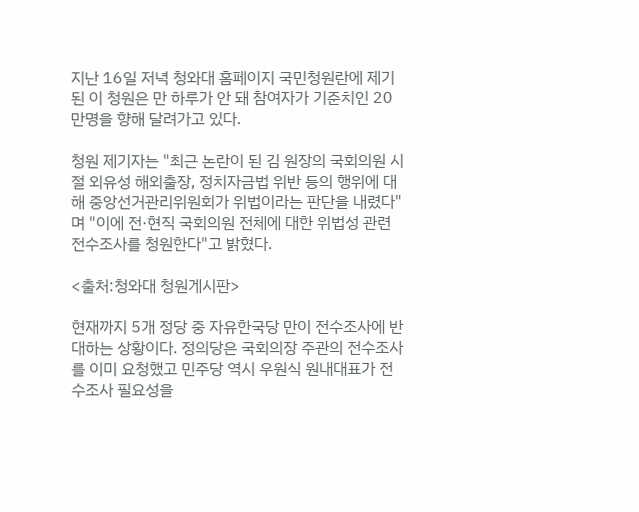지난 16일 저녁 청와대 홈페이지 국민청원란에 제기된 이 청원은 만 하루가 안 돼 참여자가 기준치인 20만명을 향해 달려가고 있다.

청원 제기자는 "최근 논란이 된 김 원장의 국회의원 시절 외유성 해외출장, 정치자금법 위반 등의 행위에 대해 중앙선거관리위원회가 위법이라는 판단을 내렸다"며 "이에 전·현직 국회의원 전체에 대한 위법성 관련 전수조사를 청원한다"고 밝혔다.

<출처:청와대 청원게시판>

현재까지 5개 정당 중 자유한국당 만이 전수조사에 반대하는 상황이다. 정의당은 국회의장 주관의 전수조사를 이미 요청했고 민주당 역시 우원식 원내대표가 전수조사 필요성을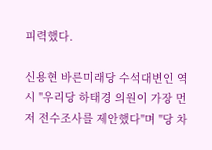피력했다.

신용현 바른미래당 수석대변인 역시 "우리당 하태경 의원이 가장 먼저 전수조사를 제안했다"며 "당 차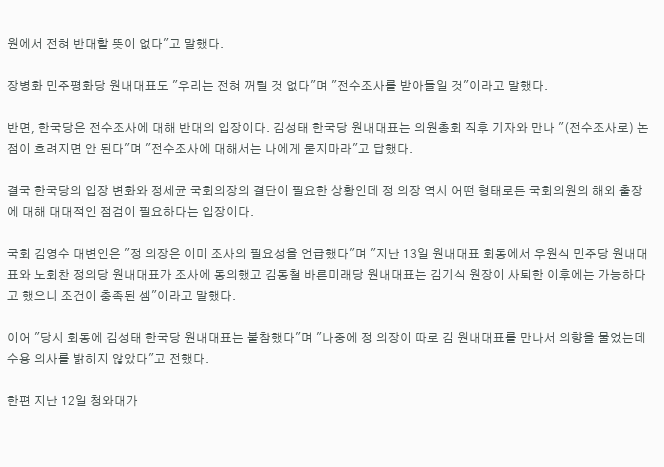원에서 전혀 반대할 뜻이 없다"고 말했다.

장병화 민주평화당 원내대표도 "우리는 전혀 꺼릴 것 없다"며 "전수조사를 받아들일 것"이라고 말했다.

반면, 한국당은 전수조사에 대해 반대의 입장이다. 김성태 한국당 원내대표는 의원총회 직후 기자와 만나 "(전수조사로) 논점이 흐려지면 안 된다"며 "전수조사에 대해서는 나에게 묻지마라"고 답했다.

결국 한국당의 입장 변화와 정세균 국회의장의 결단이 필요한 상황인데 정 의장 역시 어떤 형태로든 국회의원의 해외 출장에 대해 대대적인 점검이 필요하다는 입장이다.

국회 김영수 대변인은 "정 의장은 이미 조사의 필요성을 언급했다"며 "지난 13일 원내대표 회동에서 우원식 민주당 원내대표와 노회찬 정의당 원내대표가 조사에 동의했고 김동철 바른미래당 원내대표는 김기식 원장이 사퇴한 이후에는 가능하다고 했으니 조건이 충족된 셈"이라고 말했다.

이어 "당시 회동에 김성태 한국당 원내대표는 불참했다"며 "나중에 정 의장이 따로 김 원내대표를 만나서 의향을 물었는데 수용 의사를 밝히지 않았다"고 전했다.

한편 지난 12일 청와대가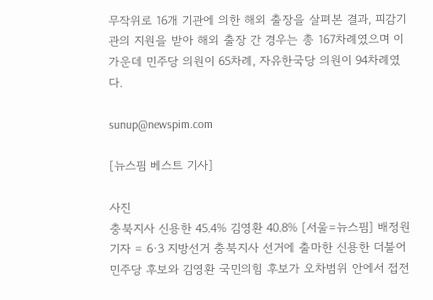무작위로 16개 기관에 의한 해외 출장을 살펴본 결과, 피감기관의 지원을 받아 해외 출장 간 경우는 총 167차례였으며 이 가운데 민주당 의원이 65차례, 자유한국당 의원이 94차례였다.

sunup@newspim.com

[뉴스핌 베스트 기사]

사진
충북지사 신용한 45.4% 김영환 40.8% [서울=뉴스핌] 배정원 기자 = 6·3 지방선거 충북지사 선거에 출마한 신용한 더불어민주당 후보와 김영환 국민의힘 후보가 오차범위 안에서 접전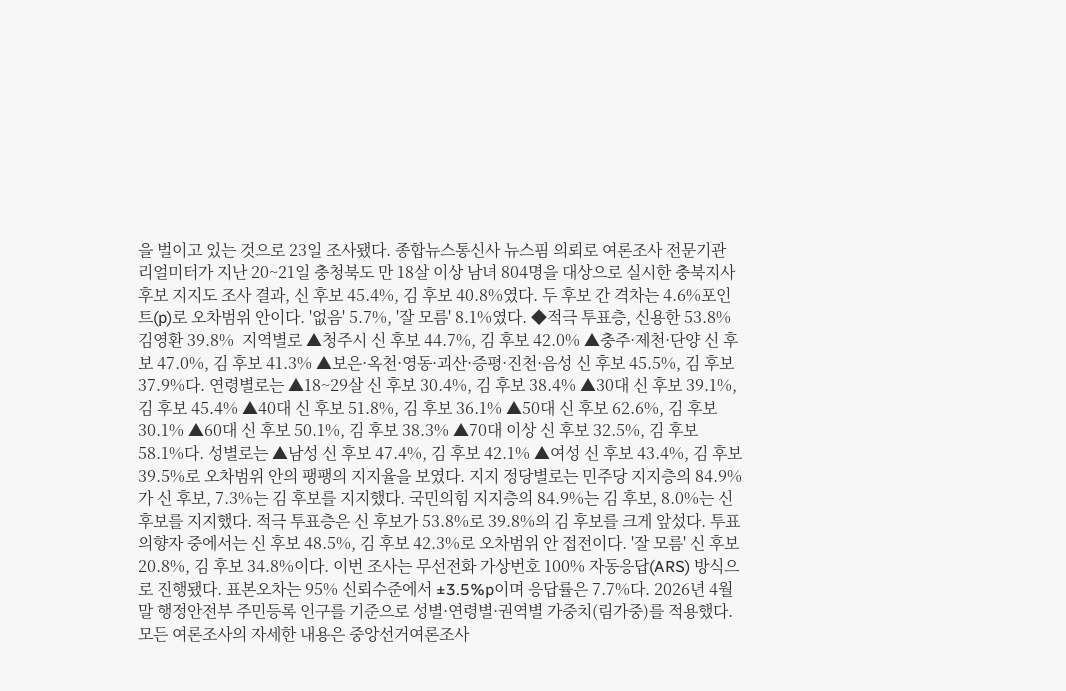을 벌이고 있는 것으로 23일 조사됐다. 종합뉴스통신사 뉴스핌 의뢰로 여론조사 전문기관 리얼미터가 지난 20~21일 충청북도 만 18살 이상 남녀 804명을 대상으로 실시한 충북지사 후보 지지도 조사 결과, 신 후보 45.4%, 김 후보 40.8%였다. 두 후보 간 격차는 4.6%포인트(p)로 오차범위 안이다. '없음' 5.7%, '잘 모름' 8.1%였다. ◆적극 투표층, 신용한 53.8% 김영환 39.8%  지역별로 ▲청주시 신 후보 44.7%, 김 후보 42.0% ▲충주·제천·단양 신 후보 47.0%, 김 후보 41.3% ▲보은·옥천·영동·괴산·증평·진천·음성 신 후보 45.5%, 김 후보 37.9%다. 연령별로는 ▲18~29살 신 후보 30.4%, 김 후보 38.4% ▲30대 신 후보 39.1%, 김 후보 45.4% ▲40대 신 후보 51.8%, 김 후보 36.1% ▲50대 신 후보 62.6%, 김 후보 30.1% ▲60대 신 후보 50.1%, 김 후보 38.3% ▲70대 이상 신 후보 32.5%, 김 후보 58.1%다. 성별로는 ▲남성 신 후보 47.4%, 김 후보 42.1% ▲여성 신 후보 43.4%, 김 후보 39.5%로 오차범위 안의 팽팽의 지지율을 보였다. 지지 정당별로는 민주당 지지층의 84.9%가 신 후보, 7.3%는 김 후보를 지지했다. 국민의힘 지지층의 84.9%는 김 후보, 8.0%는 신 후보를 지지했다. 적극 투표층은 신 후보가 53.8%로 39.8%의 김 후보를 크게 앞섰다. 투표 의향자 중에서는 신 후보 48.5%, 김 후보 42.3%로 오차범위 안 접전이다. '잘 모름' 신 후보 20.8%, 김 후보 34.8%이다. 이번 조사는 무선전화 가상번호 100% 자동응답(ARS) 방식으로 진행됐다. 표본오차는 95% 신뢰수준에서 ±3.5%p이며 응답률은 7.7%다. 2026년 4월 말 행정안전부 주민등록 인구를 기준으로 성별·연령별·권역별 가중치(림가중)를 적용했다. 모든 여론조사의 자세한 내용은 중앙선거여론조사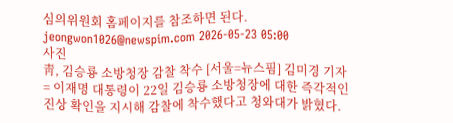심의위원회 홈페이지를 참조하면 된다. jeongwon1026@newspim.com 2026-05-23 05:00
사진
靑, 김승룡 소방청장 감찰 착수 [서울=뉴스핌] 김미경 기자 = 이재명 대통령이 22일 김승룡 소방청장에 대한 즉각적인 진상 확인을 지시해 감찰에 착수했다고 청와대가 밝혔다.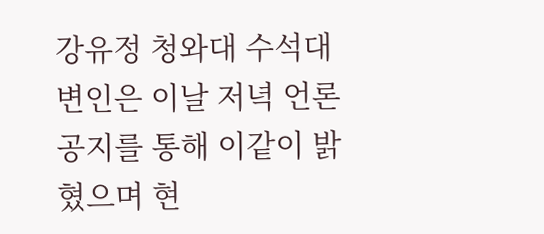강유정 청와대 수석대변인은 이날 저녁 언론 공지를 통해 이같이 밝혔으며 현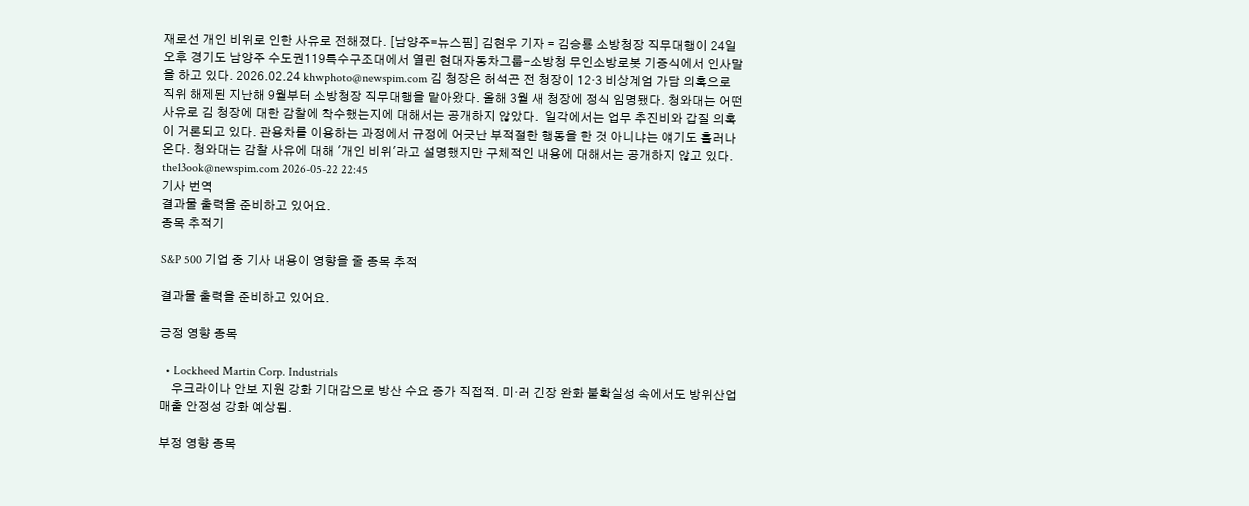재로선 개인 비위로 인한 사유로 전해졌다. [남양주=뉴스핌] 김현우 기자 = 김승룡 소방청장 직무대행이 24일 오후 경기도 남양주 수도권119특수구조대에서 열린 현대자동차그룹-소방청 무인소방로봇 기증식에서 인사말을 하고 있다. 2026.02.24 khwphoto@newspim.com 김 청장은 허석곤 전 청장이 12·3 비상계엄 가담 의혹으로 직위 해제된 지난해 9월부터 소방청장 직무대행을 맡아왔다. 올해 3월 새 청장에 정식 임명됐다. 청와대는 어떤 사유로 김 청장에 대한 감찰에 착수했는지에 대해서는 공개하지 않았다.  일각에서는 업무 추진비와 갑질 의혹이 거론되고 있다. 관용차를 이용하는 과정에서 규정에 어긋난 부적절한 행동을 한 것 아니냐는 얘기도 흘러나온다. 청와대는 감찰 사유에 대해 '개인 비위'라고 설명했지만 구체적인 내용에 대해서는 공개하지 않고 있다. the13ook@newspim.com 2026-05-22 22:45
기사 번역
결과물 출력을 준비하고 있어요.
종목 추적기

S&P 500 기업 중 기사 내용이 영향을 줄 종목 추적

결과물 출력을 준비하고 있어요.

긍정 영향 종목

  • Lockheed Martin Corp. Industrials
    우크라이나 안보 지원 강화 기대감으로 방산 수요 증가 직접적. 미·러 긴장 완화 불확실성 속에서도 방위산업 매출 안정성 강화 예상됨.

부정 영향 종목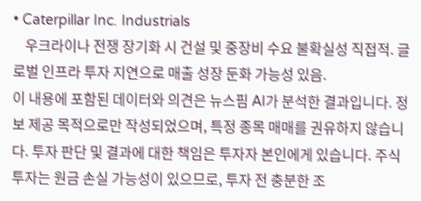• Caterpillar Inc. Industrials
    우크라이나 전쟁 장기화 시 건설 및 중장비 수요 불확실성 직접적. 글로벌 인프라 투자 지연으로 매출 성장 둔화 가능성 있음.
이 내용에 포함된 데이터와 의견은 뉴스핌 AI가 분석한 결과입니다. 정보 제공 목적으로만 작성되었으며, 특정 종목 매매를 권유하지 않습니다. 투자 판단 및 결과에 대한 책임은 투자자 본인에게 있습니다. 주식 투자는 원금 손실 가능성이 있으므로, 투자 전 충분한 조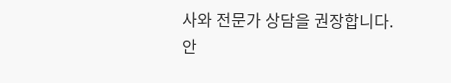사와 전문가 상담을 권장합니다.
안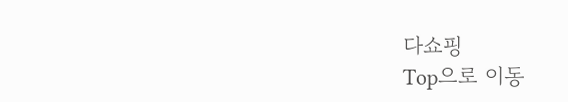다쇼핑
Top으로 이동